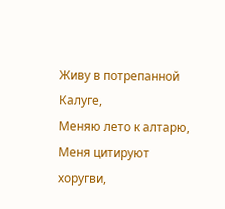Живу в потрепанной Калуге,
Меняю лето к алтарю,
Меня цитируют хоругви,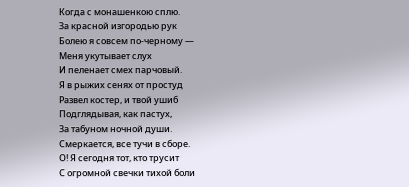Когда с монашенкою сплю.
За красной изгородью рук
Болею я совсем по-черному ―
Меня укутывает слух
И пеленает смех парчовый.
Я в рыжих сенях от простуд
Развел костер, и твой ушиб
Подглядывая, как пастух,
За табуном ночной души.
Смеркается, все тучи в сборе.
О! Я сегодня тот, кто трусит
С огромной свечки тихой боли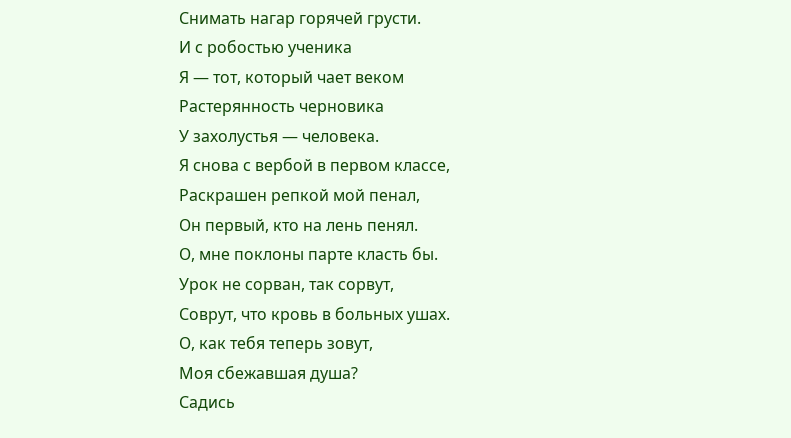Снимать нагар горячей грусти.
И с робостью ученика
Я ― тот, который чает веком
Растерянность черновика
У захолустья ― человека.
Я снова с вербой в первом классе,
Раскрашен репкой мой пенал,
Он первый, кто на лень пенял.
О, мне поклоны парте класть бы.
Урок не сорван, так сорвут,
Соврут, что кровь в больных ушах.
О, как тебя теперь зовут,
Моя сбежавшая душа?
Садись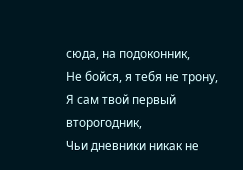сюда, на подоконник,
Не бойся, я тебя не трону,
Я сам твой первый второгодник,
Чьи дневники никак не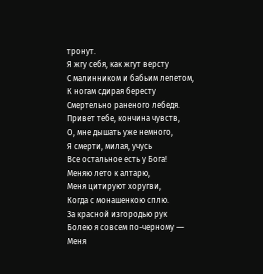тронут.
Я жгу себя, как жгут версту
С малинником и бабьим лепетом,
К ногам сдирая бересту
Смертельно раненого лебедя.
Привет тебе, кончина чувств,
О, мне дышать уже немного,
Я смерти, милая, учусь
Все остальное есть у Бога!
Меняю лето к алтарю,
Меня цитируют хоругви,
Когда с монашенкою сплю.
За красной изгородью рук
Болею я совсем по-черному ―
Меня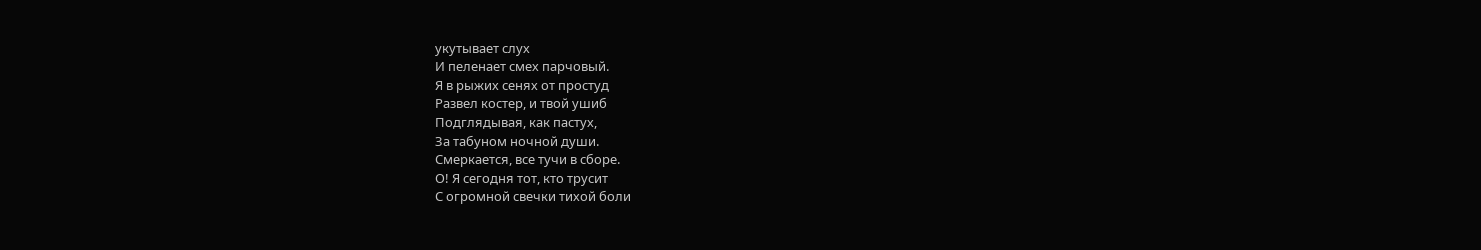укутывает слух
И пеленает смех парчовый.
Я в рыжих сенях от простуд
Развел костер, и твой ушиб
Подглядывая, как пастух,
За табуном ночной души.
Смеркается, все тучи в сборе.
О! Я сегодня тот, кто трусит
С огромной свечки тихой боли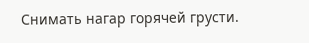Снимать нагар горячей грусти.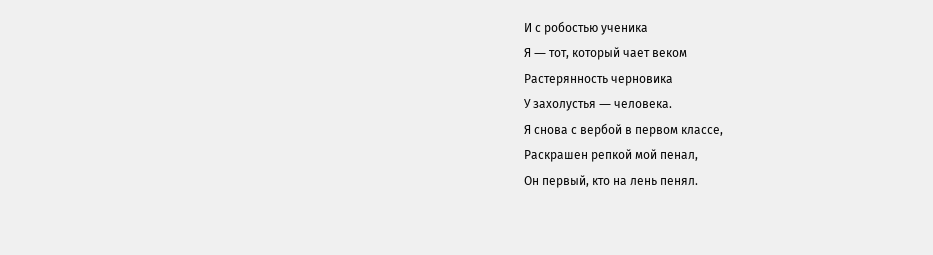И с робостью ученика
Я ― тот, который чает веком
Растерянность черновика
У захолустья ― человека.
Я снова с вербой в первом классе,
Раскрашен репкой мой пенал,
Он первый, кто на лень пенял.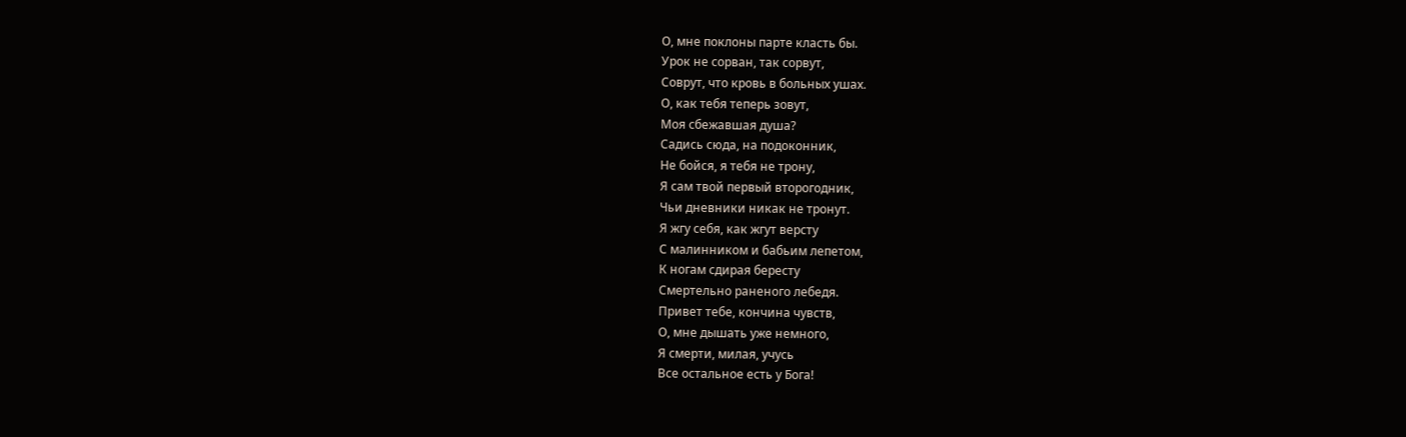О, мне поклоны парте класть бы.
Урок не сорван, так сорвут,
Соврут, что кровь в больных ушах.
О, как тебя теперь зовут,
Моя сбежавшая душа?
Садись сюда, на подоконник,
Не бойся, я тебя не трону,
Я сам твой первый второгодник,
Чьи дневники никак не тронут.
Я жгу себя, как жгут версту
С малинником и бабьим лепетом,
К ногам сдирая бересту
Смертельно раненого лебедя.
Привет тебе, кончина чувств,
О, мне дышать уже немного,
Я смерти, милая, учусь
Все остальное есть у Бога!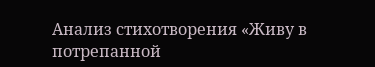Анализ стихотворения «Живу в потрепанной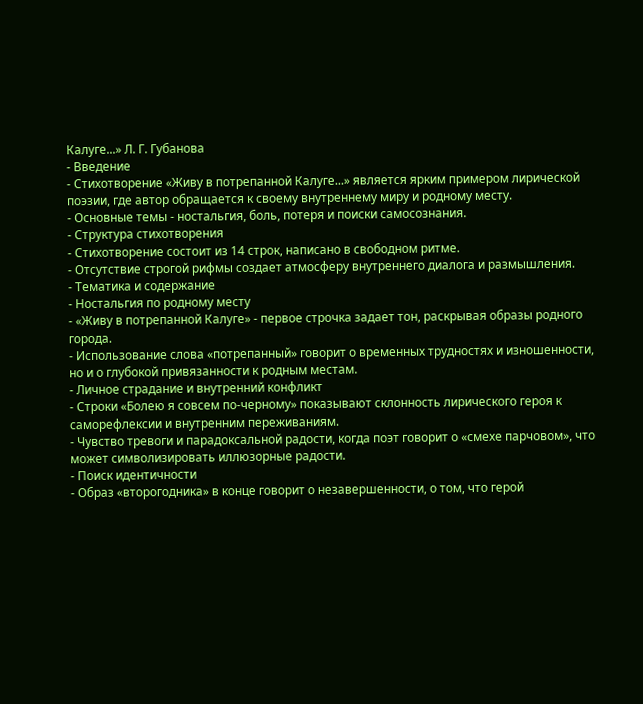Калуге...» Л. Г. Губанова
- Введение
- Стихотворение «Живу в потрепанной Калуге...» является ярким примером лирической поэзии, где автор обращается к своему внутреннему миру и родному месту.
- Основные темы - ностальгия, боль, потеря и поиски самосознания.
- Структура стихотворения
- Стихотворение состоит из 14 строк, написано в свободном ритме.
- Отсутствие строгой рифмы создает атмосферу внутреннего диалога и размышления.
- Тематика и содержание
- Ностальгия по родному месту
- «Живу в потрепанной Калуге» - первое строчка задает тон, раскрывая образы родного города.
- Использование слова «потрепанный» говорит о временных трудностях и изношенности, но и о глубокой привязанности к родным местам.
- Личное страдание и внутренний конфликт
- Строки «Болею я совсем по-черному» показывают склонность лирического героя к саморефлексии и внутренним переживаниям.
- Чувство тревоги и парадоксальной радости, когда поэт говорит о «смехе парчовом», что может символизировать иллюзорные радости.
- Поиск идентичности
- Образ «второгодника» в конце говорит о незавершенности, о том, что герой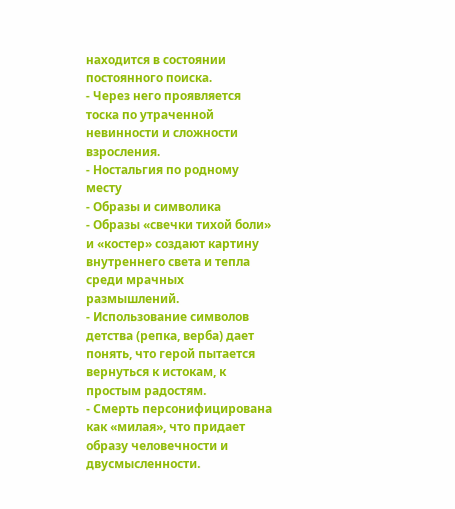находится в состоянии постоянного поиска.
- Через него проявляется тоска по утраченной невинности и сложности взросления.
- Ностальгия по родному месту
- Образы и символика
- Образы «свечки тихой боли» и «костер» создают картину внутреннего света и тепла среди мрачных размышлений.
- Использование символов детства (репка, верба) дает понять, что герой пытается вернуться к истокам, к простым радостям.
- Смерть персонифицирована как «милая», что придает образу человечности и двусмысленности.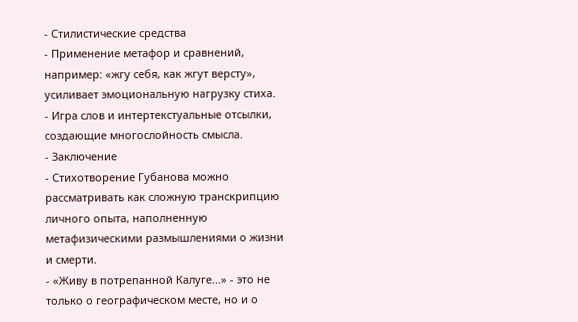- Стилистические средства
- Применение метафор и сравнений, например: «жгу себя, как жгут версту», усиливает эмоциональную нагрузку стиха.
- Игра слов и интертекстуальные отсылки, создающие многослойность смысла.
- Заключение
- Стихотворение Губанова можно рассматривать как сложную транскрипцию личного опыта, наполненную метафизическими размышлениями о жизни и смерти.
- «Живу в потрепанной Калуге...» - это не только о географическом месте, но и о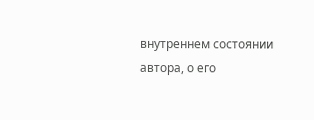внутреннем состоянии автора, о его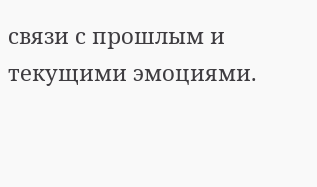связи с прошлым и текущими эмоциями.